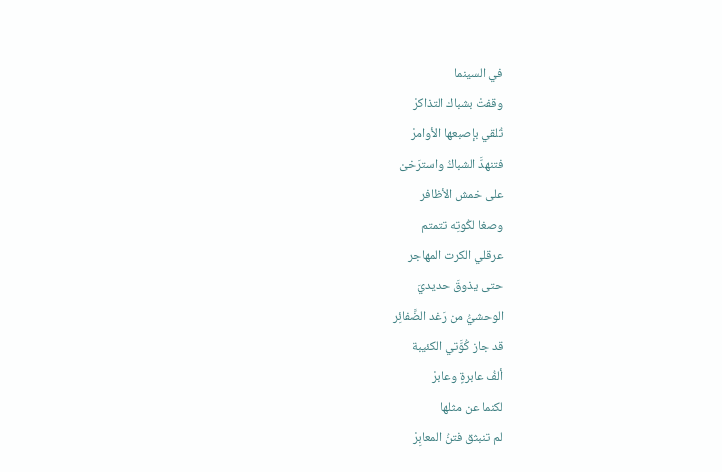في السينما
وقفتْ بشباك التذاكرْ
تُلقي بإصبعها الأوامرْ
فتنهدَّ الشباكُ واسترَخىْ
على خمش الأظافر
وصغا لكُوتِه تتمتم
عرقلي الكرت المهاجر
حتى يذوقَ حديديَ
الوحشيُّ من رَغد الضَّفائِر
قد جاز كُوَّتي الكئيبة
ألفُ عابرةٍ وعابرْ
لكنما عن مثلها
لم تنبثق فتنُ المعابِرْ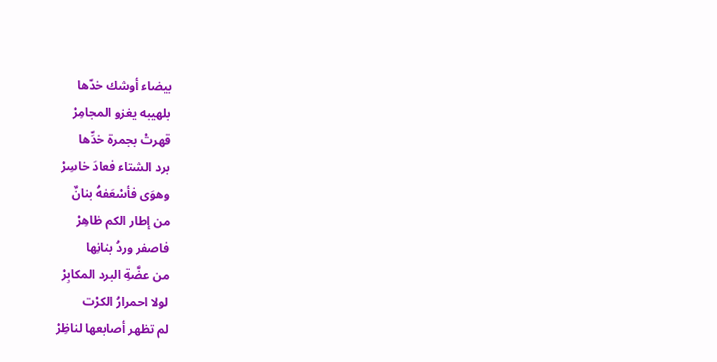بيضاء أوشك خدّها
بلهيبه يغزو المجامِرْ
قهرتْ بجمرة خدِّها
برد الشتاء فعادَ خاسِرْ
وهوَى فأسْعَفهُ بنانٌ
من إطار الكم ظاهِرْ
فاصفر وردُ بنانِها
من عضَّةِ البرد المكابِرْ
لولا احمرارُ الكرْت
لم تظهر أصابعها لناظِرْ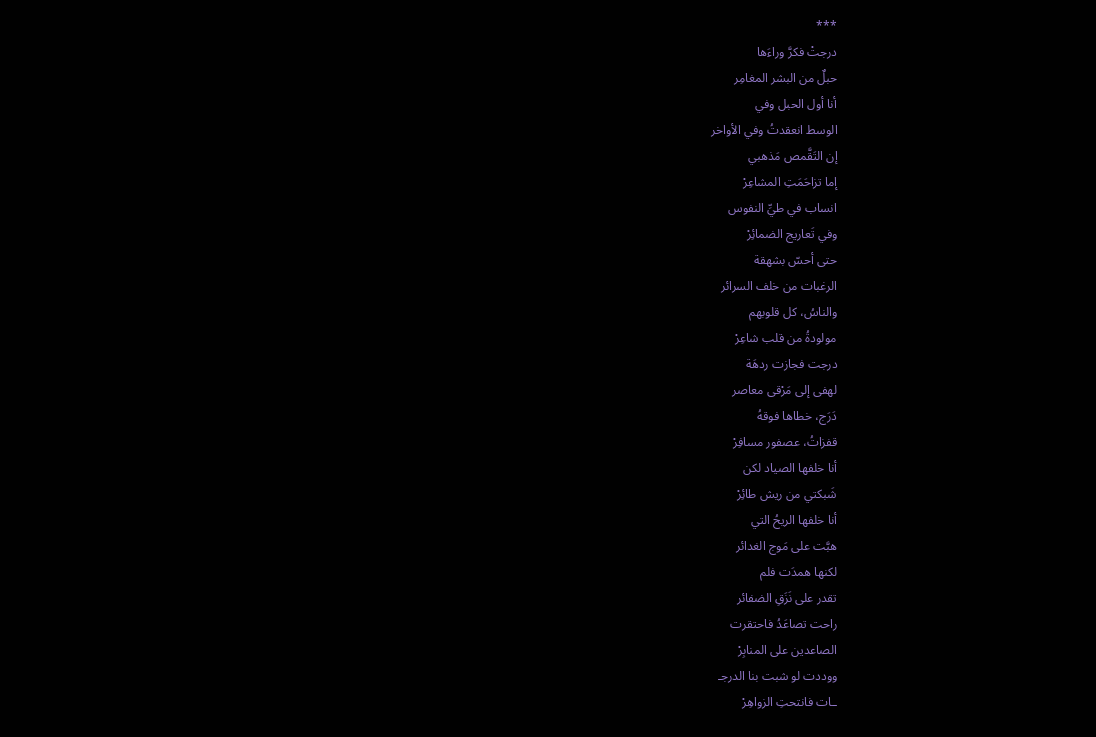***
درجتْ فكرَّ وراءَها
حبلٌ من البشر المغامِر
أنا أول الحبل وفي
الوسط انعقدتُ وفي الأواخر
إن التَقَّمص مَذهبي
إما تزاحَمَتِ المشاعِرْ
انساب في طيِّ النفوس
وفي تَعاريج الضمائِرْ
حتى أحسّ بشهقة
الرغبات من خلف السرائر
والناسُ، كل قلوبهم
مولودةُ من قلب شاعِرْ
درجت فجازت ردهَة
لهفى إلى مَرْقى معاصر
دَرَج، خطاها فوقهُ
قفزاتُ، عصفور مسافِرْ
أنا خلفها الصياد لكن
شَبكتي من ريش طائِرْ
أنا خلفها الريحُ التي
هبَّت على مَوج الغدائر
لكنها همدَت فلم
تقدر على نَزَقِ الضفائر
راحت تصاعَدُ فاحتقرت
الصاعدين على المنابِرْ
ووددت لو شبت بنا الدرجـ
ـات فانتحتِ الزواهِرْ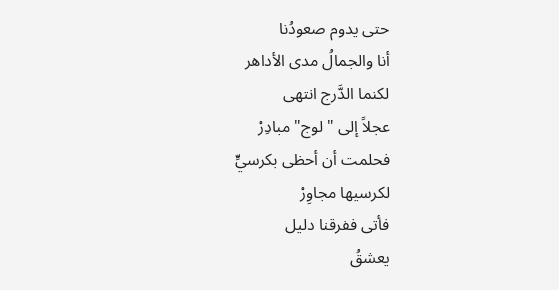حتى يدوم صعودُنا
أنا والجمالُ مدى الأداهر
لكنما الدَّرج انتهى
عجلاً إلى "لوج" مبادِرْ
فحلمت أن أحظى بكرسيٍّ
لكرسيها مجاوِرْ
فأتى ففرقنا دليل
يعشقُ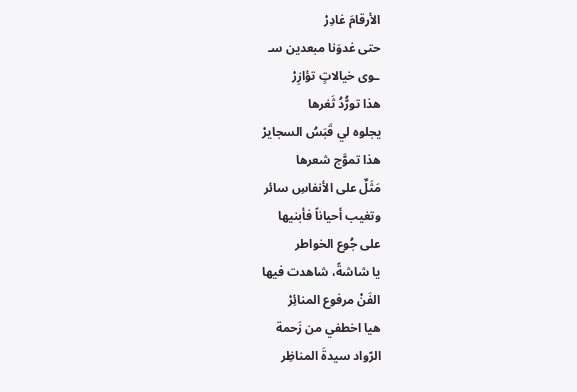الأرقامَ غادِرْ
حتى غدوَنا مبعدين سـ
ـوى خيالاتٍ تؤازِرْ
هذا تورُّدُ ثَغرها
يجلوه لي قَبَسُ السجايرْ
هذا تموَّج شعرها
مَثَلٌ على الأنفاسِ سائر
وتغيب أحياناً فأبنيها
على جُوع الخواطر
يا شاشةً، شاهدت فيها
الفَنْ مرفوع المنائِرْ
هيا اخطفي من زَحمة
الرّواد سيدةَ المناظِر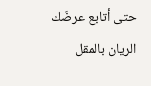حتى أتابع عرضَك
الريان بالمقل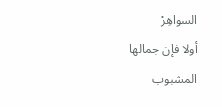السواهِرْ
أولا فإن جمالها
المشبوب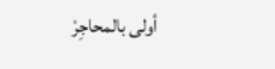أولى بالمحاجِرْ